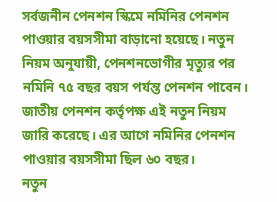সর্বজনীন পেনশন স্কিমে নমিনির পেনশন পাওয়ার বয়সসীমা বাড়ানো হয়েছে। নতুন নিয়ম অনুযায়ী, পেনশনভোগীর মৃত্যুর পর নমিনি ৭৫ বছর বয়স পর্যন্ত পেনশন পাবেন।
জাতীয় পেনশন কর্তৃপক্ষ এই নতুন নিয়ম জারি করেছে। এর আগে নমিনির পেনশন পাওয়ার বয়সসীমা ছিল ৬০ বছর।
নতুন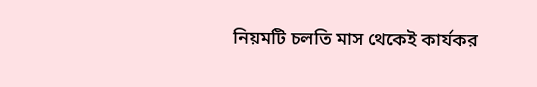নিয়মটি চলতি মাস থেকেই কার্যকর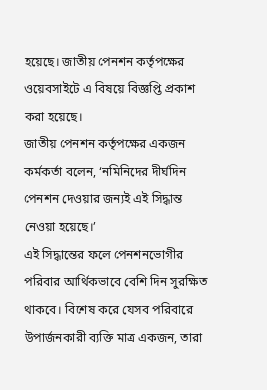হয়েছে। জাতীয় পেনশন কর্তৃপক্ষের ওয়েবসাইটে এ বিষয়ে বিজ্ঞপ্তি প্রকাশ করা হয়েছে।
জাতীয় পেনশন কর্তৃপক্ষের একজন কর্মকর্তা বলেন, ‘নমিনিদের দীর্ঘদিন পেনশন দেওয়ার জন্যই এই সিদ্ধান্ত নেওয়া হয়েছে।’
এই সিদ্ধান্তের ফলে পেনশনভোগীর পরিবার আর্থিকভাবে বেশি দিন সুরক্ষিত থাকবে। বিশেষ করে যেসব পরিবারে উপার্জনকারী ব্যক্তি মাত্র একজন, তারা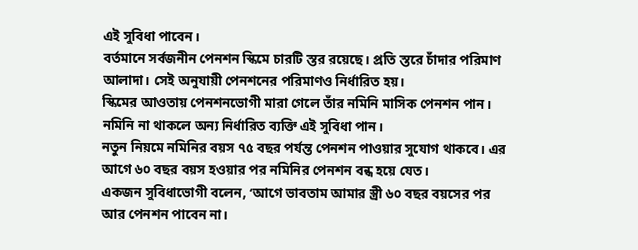এই সুবিধা পাবেন।
বর্তমানে সর্বজনীন পেনশন স্কিমে চারটি স্তর রয়েছে। প্রতি স্তরে চাঁদার পরিমাণ আলাদা। সেই অনুযায়ী পেনশনের পরিমাণও নির্ধারিত হয়।
স্কিমের আওতায় পেনশনভোগী মারা গেলে তাঁর নমিনি মাসিক পেনশন পান। নমিনি না থাকলে অন্য নির্ধারিত ব্যক্তি এই সুবিধা পান।
নতুন নিয়মে নমিনির বয়স ৭৫ বছর পর্যন্ত পেনশন পাওয়ার সুযোগ থাকবে। এর আগে ৬০ বছর বয়স হওয়ার পর নমিনির পেনশন বন্ধ হয়ে যেত।
একজন সুবিধাভোগী বলেন, ‘আগে ভাবতাম আমার স্ত্রী ৬০ বছর বয়সের পর আর পেনশন পাবেন না।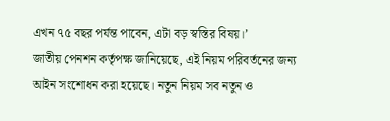এখন ৭৫ বছর পর্যন্ত পাবেন, এটা বড় স্বস্তির বিষয়।’
জাতীয় পেনশন কর্তৃপক্ষ জানিয়েছে, এই নিয়ম পরিবর্তনের জন্য আইন সংশোধন করা হয়েছে। নতুন নিয়ম সব নতুন ও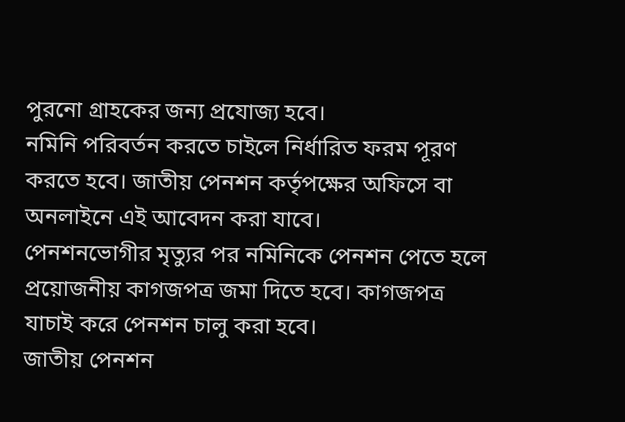পুরনো গ্রাহকের জন্য প্রযোজ্য হবে।
নমিনি পরিবর্তন করতে চাইলে নির্ধারিত ফরম পূরণ করতে হবে। জাতীয় পেনশন কর্তৃপক্ষের অফিসে বা অনলাইনে এই আবেদন করা যাবে।
পেনশনভোগীর মৃত্যুর পর নমিনিকে পেনশন পেতে হলে প্রয়োজনীয় কাগজপত্র জমা দিতে হবে। কাগজপত্র যাচাই করে পেনশন চালু করা হবে।
জাতীয় পেনশন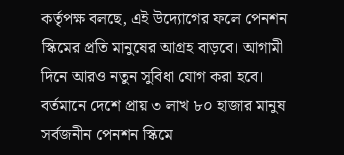কর্তৃপক্ষ বলছে, এই উদ্যোগের ফলে পেনশন স্কিমের প্রতি মানুষের আগ্রহ বাড়বে। আগামী দিনে আরও নতুন সুবিধা যোগ করা হবে।
বর্তমানে দেশে প্রায় ৩ লাখ ৮০ হাজার মানুষ সর্বজনীন পেনশন স্কিমে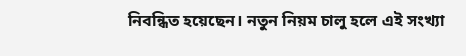নিবন্ধিত হয়েছেন। নতুন নিয়ম চালু হলে এই সংখ্যা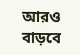আরও বাড়বে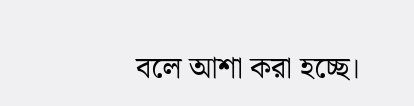বলে আশা করা হচ্ছে।